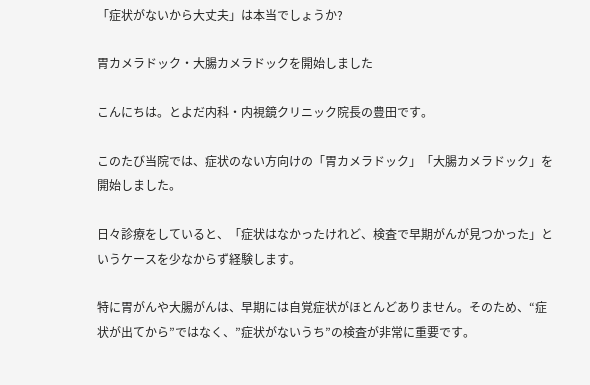「症状がないから大丈夫」は本当でしょうか?

胃カメラドック・大腸カメラドックを開始しました

こんにちは。とよだ内科・内視鏡クリニック院長の豊田です。

このたび当院では、症状のない方向けの「胃カメラドック」「大腸カメラドック」を開始しました。

日々診療をしていると、「症状はなかったけれど、検査で早期がんが見つかった」というケースを少なからず経験します。

特に胃がんや大腸がんは、早期には自覚症状がほとんどありません。そのため、“症状が出てから”ではなく、”症状がないうち”の検査が非常に重要です。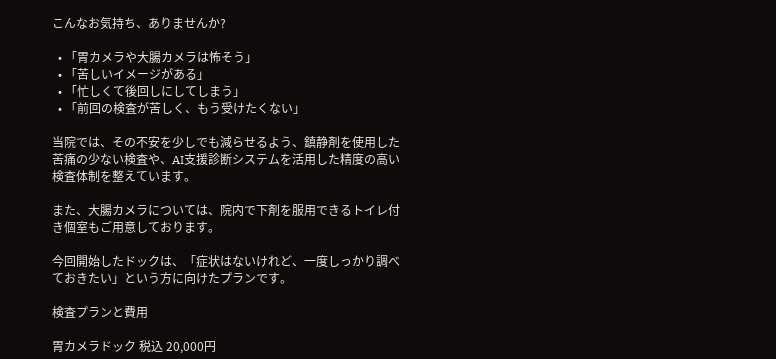こんなお気持ち、ありませんか?

  • 「胃カメラや大腸カメラは怖そう」
  • 「苦しいイメージがある」
  • 「忙しくて後回しにしてしまう」
  • 「前回の検査が苦しく、もう受けたくない」

当院では、その不安を少しでも減らせるよう、鎮静剤を使用した苦痛の少ない検査や、AI支援診断システムを活用した精度の高い検査体制を整えています。

また、大腸カメラについては、院内で下剤を服用できるトイレ付き個室もご用意しております。

今回開始したドックは、「症状はないけれど、一度しっかり調べておきたい」という方に向けたプランです。

検査プランと費用

胃カメラドック 税込 20,000円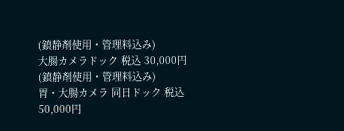(鎮静剤使用・管理料込み)
大腸カメラドック 税込 30,000円
(鎮静剤使用・管理料込み)
胃・大腸カメラ 同日ドック 税込 50,000円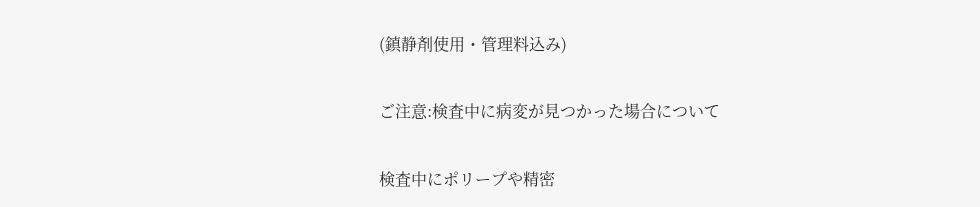(鎮静剤使用・管理料込み)

ご注意:検査中に病変が見つかった場合について

検査中にポリープや精密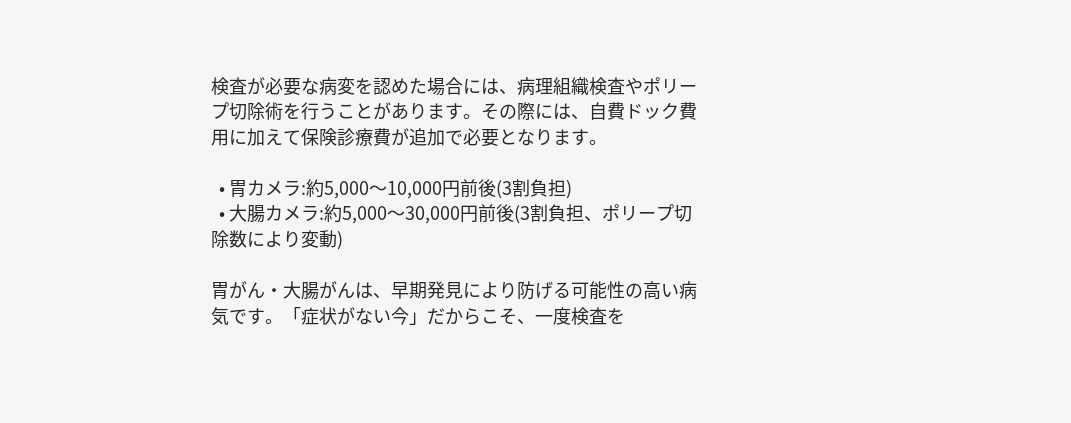検査が必要な病変を認めた場合には、病理組織検査やポリープ切除術を行うことがあります。その際には、自費ドック費用に加えて保険診療費が追加で必要となります。

  • 胃カメラ:約5,000〜10,000円前後(3割負担)
  • 大腸カメラ:約5,000〜30,000円前後(3割負担、ポリープ切除数により変動)

胃がん・大腸がんは、早期発見により防げる可能性の高い病気です。「症状がない今」だからこそ、一度検査を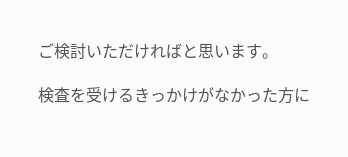ご検討いただければと思います。

検査を受けるきっかけがなかった方に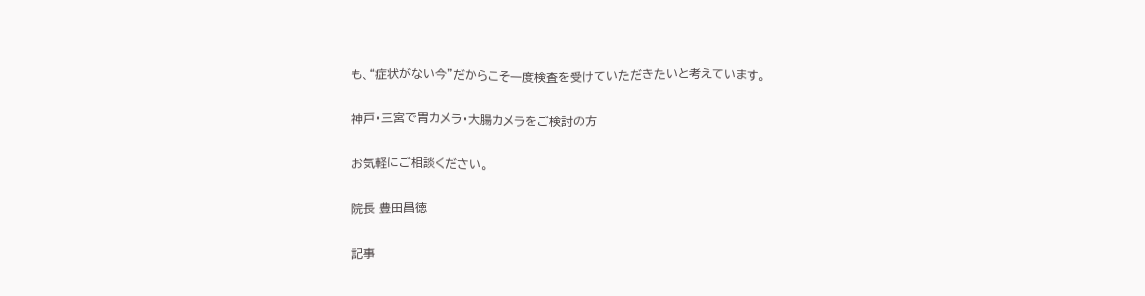も、“症状がない今”だからこそ一度検査を受けていただきたいと考えています。

神戸・三宮で胃カメラ・大腸カメラをご検討の方

お気軽にご相談ください。

院長 豊田昌徳

記事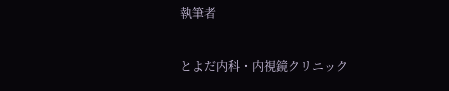執筆者

とよだ内科・内視鏡クリニック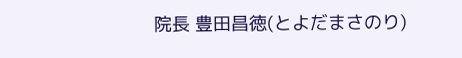院長 豊田昌徳(とよだまさのり)